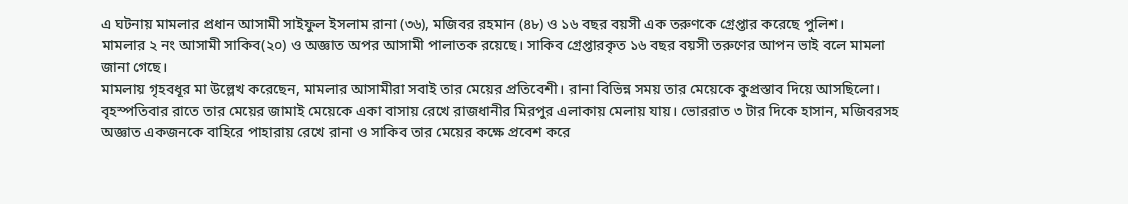এ ঘটনায় মামলার প্রধান আসামী সাইফুল ইসলাম রানা (৩৬), মজিবর রহমান (৪৮) ও ১৬ বছর বয়সী এক তরুণকে গ্রেপ্তার করেছে পুলিশ।
মামলার ২ নং আসামী সাকিব(২০) ও অজ্ঞাত অপর আসামী পালাতক রয়েছে। সাকিব গ্রেপ্তারকৃত ১৬ বছর বয়সী তরুণের আপন ভাই বলে মামলা জানা গেছে।
মামলায় গৃহবধূর মা উল্লেখ করেছেন, মামলার আসামীরা সবাই তার মেয়ের প্রতিবেশী। রানা বিভিন্ন সময় তার মেয়েকে কুপ্রস্তাব দিয়ে আসছিলো।
বৃহস্পতিবার রাতে তার মেয়ের জামাই মেয়েকে একা বাসায় রেখে রাজধানীর মিরপুর এলাকায় মেলায় যায়। ভোররাত ৩ টার দিকে হাসান, মজিবরসহ অজ্ঞাত একজনকে বাহিরে পাহারায় রেখে রানা ও সাকিব তার মেয়ের কক্ষে প্রবেশ করে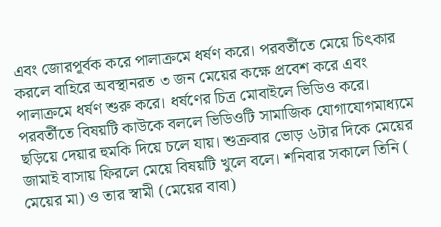এবং জোরপূর্বক করে পালাক্রমে ধর্ষণ করে। পরবর্তীতে মেয়ে চিৎকার করলে বাহিরে অবস্থানরত ৩ জন মেয়ের কক্ষে প্রবেশ করে এবং পালাক্রমে ধর্ষণ শুরু করে। ধর্ষণের চিত্র মোবাইলে ভিডিও করে।
পরবর্তীতে বিষয়টি কাউকে বললে ভিডিওটি সামাজিক যোগাযোগমাধ্যমে ছড়িয়ে দেয়ার হুমকি দিয়ে চলে যায়। শুক্রবার ভোড় ৬টার দিকে মেয়ের জামাই বাসায় ফিরলে মেয়ে বিষয়টি খুলে বলে। শনিবার সকালে তিনি ( মেয়ের মা) ও তার স্বামী (মেয়ের বাবা)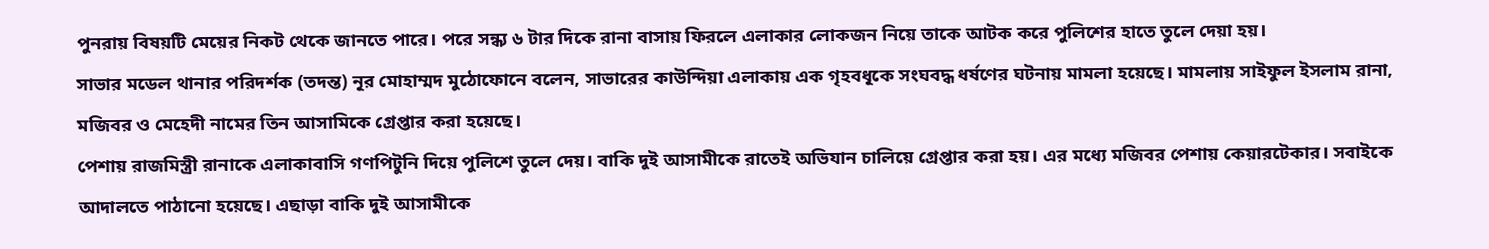পুনরায় বিষয়টি মেয়ের নিকট থেকে জানতে পারে। পরে সন্ধ্য ৬ টার দিকে রানা বাসায় ফিরলে এলাকার লোকজন নিয়ে তাকে আটক করে পুলিশের হাতে তুলে দেয়া হয়।
সাভার মডেল থানার পরিদর্শক (তদন্ত) নূর মোহাম্মদ মুঠোফোনে বলেন, সাভারের কাউন্দিয়া এলাকায় এক গৃহবধূকে সংঘবদ্ধ ধর্ষণের ঘটনায় মামলা হয়েছে। মামলায় সাইফুল ইসলাম রানা, মজিবর ও মেহেদী নামের তিন আসামিকে গ্রেপ্তার করা হয়েছে।
পেশায় রাজমিস্ত্রী রানাকে এলাকাবাসি গণপিটুনি দিয়ে পুলিশে তুলে দেয়। বাকি দুই আসামীকে রাতেই অভিযান চালিয়ে গ্রেপ্তার করা হয়। এর মধ্যে মজিবর পেশায় কেয়ারটেকার। সবাইকে আদালতে পাঠানো হয়েছে। এছাড়া বাকি দুই আসামীকে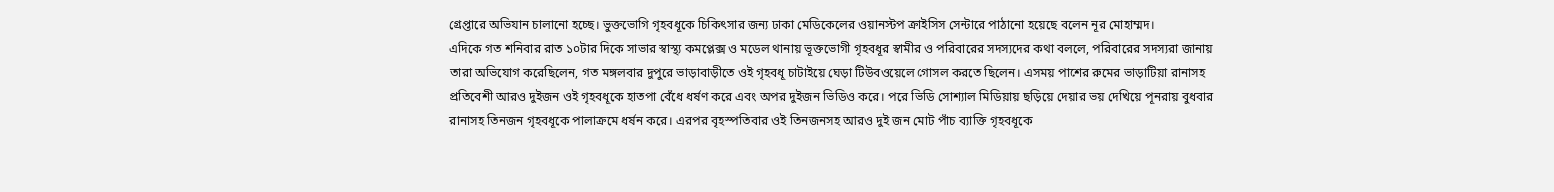গ্রেপ্তারে অভিযান চালানো হচ্ছে। ভুক্তভোগি গৃহবধূকে চিকিৎসার জন্য ঢাকা মেডিকেলের ওয়ানস্টপ ক্রাইসিস সেন্টারে পাঠানো হয়েছে বলেন নূর মোহাম্মদ।
এদিকে গত শনিবার রাত ১০টার দিকে সাভার স্বাস্থ্য কমপ্লেক্স ও মডেল থানায় ভূক্তভোগী গৃহবধূর স্বামীর ও পরিবারের সদস্যদের কথা বললে, পরিবারের সদস্যরা জানায় তারা অভিযোগ করেছিলেন, গত মঙ্গলবার দুপুরে ভাড়াবাড়ীতে ওই গৃহবধূ চাটাইয়ে ঘেড়া টিউবওয়েলে গোসল করতে ছিলেন। এসময় পাশের রুমের ভাড়াটিয়া রানাসহ প্রতিবেশী আরও দুইজন ওই গৃহবধূকে হাতপা বেঁধে ধর্ষণ করে এবং অপর দুইজন ভিডিও করে। পরে ভিডি সোশ্যাল মিডিয়ায় ছড়িয়ে দেয়ার ভয় দেখিয়ে পূনরায় বুধবার রানাসহ তিনজন গৃহবধূকে পালাক্রমে ধর্ষন করে। এরপর বৃহস্পতিবার ওই তিনজনসহ আরও দুই জন মোট পাঁচ ব্যাক্তি গৃহবধূকে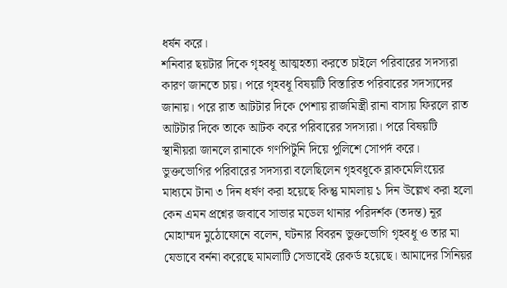ধর্ষন করে।
শনিবার ছয়টার দিকে গৃহবধূ আত্মহত্যা করতে চাইলে পরিবারের সদস্যরা কারণ জানতে চায়। পরে গৃহবধূ বিষয়টি বিস্তারিত পরিবারের সদস্যদের জানায়। পরে রাত আটটার দিকে পেশায় রাজমিস্ত্রী রানা বাসায় ফিরলে রাত আটটার দিকে তাকে আটক করে পরিবারের সদস্যরা। পরে বিষয়টি স্থানীয়রা জানলে রানাকে গণপিটুনি দিয়ে পুলিশে সোপর্দ করে।
ভুক্তভোগির পরিবারের সদস্যরা বলেছিলেন গৃহবধূকে ব্লাকমেলিংয়ের মাধ্যমে টানা ৩ দিন ধর্ষণ করা হয়েছে কিন্তু মামলায় ১ দিন উল্লেখ করা হলো কেন এমন প্রশ্নের জবাবে সাভার মডেল থানার পরিদর্শক (তদন্ত) নূর মোহাম্মদ মুঠোফোনে বলেন, ঘটনার বিবরন ভুক্তভোগি গৃহবধূ ও তার মা যেভাবে বর্ননা করেছে মামলাটি সেভাবেই রেকর্ড হয়েছে। আমাদের সিনিয়র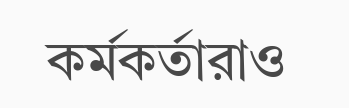কর্মকর্তারাও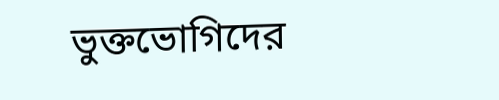ভুক্তভোগিদের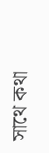সাথে কথা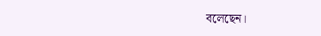বলেছেন।